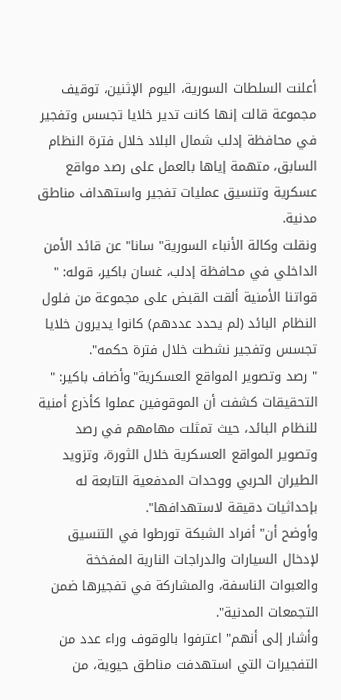أعلنت السلطات السورية، اليوم الإثنين، توقيف مجموعة قالت إنها كانت تدير خلايا تجسس وتفجير في محافظة إدلب شمال البلاد خلال فترة النظام السابق، متهمة إياها بالعمل على رصد مواقع عسكرية وتنسيق عمليات تفجير واستهداف مناطق مدنية.
ونقلت وكالة الأنباء السورية" سانا" عن قائد الأمن الداخلي في محافظة إدلب، غسان باكير، قوله: " قواتنا الأمنية ألقت القبض على مجموعة من فلول النظام البائد (لم يحدد عددهم) كانوا يديرون خلايا تجسس وتفجير نشطت خلال فترة حكمه".
" رصد وتصوير المواقع العسكرية"وأضاف باكير: " التحقيقات كشفت أن الموقوفين عملوا كأذرع أمنية للنظام البائد، حيث تمثلت مهامهم في رصد وتصوير المواقع العسكرية خلال الثورة، وتزويد الطيران الحربي ووحدات المدفعية التابعة له بإحداثيات دقيقة لاستهدافها".
وأوضح أن" أفراد الشبكة تورطوا في التنسيق لإدخال السيارات والدراجات النارية المفخخة والعبوات الناسفة، والمشاركة في تفجيرها ضمن التجمعات المدنية".
وأشار إلى أنهم" اعترفوا بالوقوف وراء عدد من التفجيرات التي استهدفت مناطق حيوية، من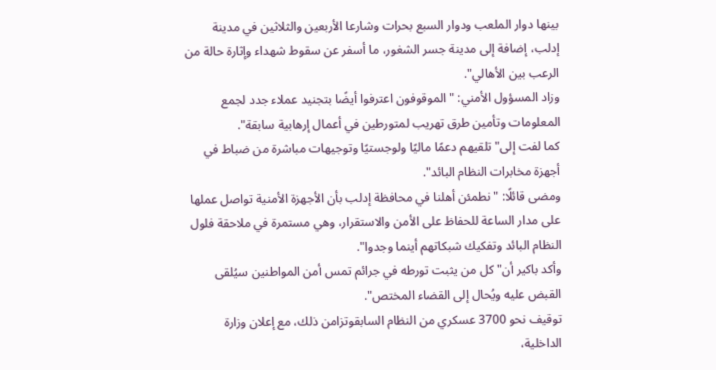بينها دوار الملعب ودوار السبع بحرات وشارعا الأربعين والثلاثين في مدينة إدلب، إضافة إلى مدينة جسر الشغور، ما أسفر عن سقوط شهداء وإثارة حالة من الرعب بين الأهالي".
وزاد المسؤول الأمني: " الموقوفون اعترفوا أيضًا بتجنيد عملاء جدد لجمع المعلومات وتأمين طرق تهريب لمتورطين في أعمال إرهابية سابقة".
كما لفت إلى" تلقيهم دعمًا ماليًا ولوجستيًا وتوجيهات مباشرة من ضباط في أجهزة مخابرات النظام البائد".
ومضى قائلًا: " نطمئن أهلنا في محافظة إدلب بأن الأجهزة الأمنية تواصل عملها على مدار الساعة للحفاظ على الأمن والاستقرار، وهي مستمرة في ملاحقة فلول النظام البائد وتفكيك شبكاتهم أينما وجدوا".
وأكد باكير أن" كل من يثبت تورطه في جرائم تمس أمن المواطنين سيُلقى القبض عليه ويُحال إلى القضاء المختص".
توقيف نحو 3700 عسكري من النظام السابقوتزامن ذلك، مع إعلان وزارة الداخلية،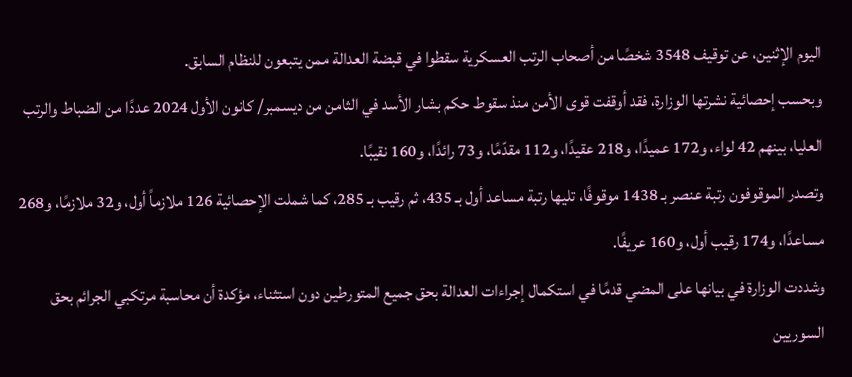اليوم الإثنين، عن توقيف 3548 شخصًا من أصحاب الرتب العسكرية سقطوا في قبضة العدالة ممن يتبعون للنظام السابق.
وبحسب إحصائية نشرتها الوزارة، فقد أوقفت قوى الأمن منذ سقوط حكم بشار الأسد في الثامن من ديسمبر/ كانون الأول 2024 عددًا من الضباط والرتب العليا، بينهم 42 لواء، و172 عميدًا، و218 عقيدًا، و112 مقدّمًا، و73 رائدًا، و160 نقيبًا.
وتصدر الموقوفون رتبة عنصر بـ 1438 موقوفًا، تليها رتبة مساعد أول بـ 435، ثم رقيب بـ 285، كما شملت الإحصائية 126 ملازماً أول، و32 ملازمًا، و268 مساعدًا، و174 رقيب أول، و160 عريفًا.
وشددت الوزارة في بيانها على المضي قدمًا في استكمال إجراءات العدالة بحق جميع المتورطين دون استثناء، مؤكدة أن محاسبة مرتكبي الجرائم بحق السوريين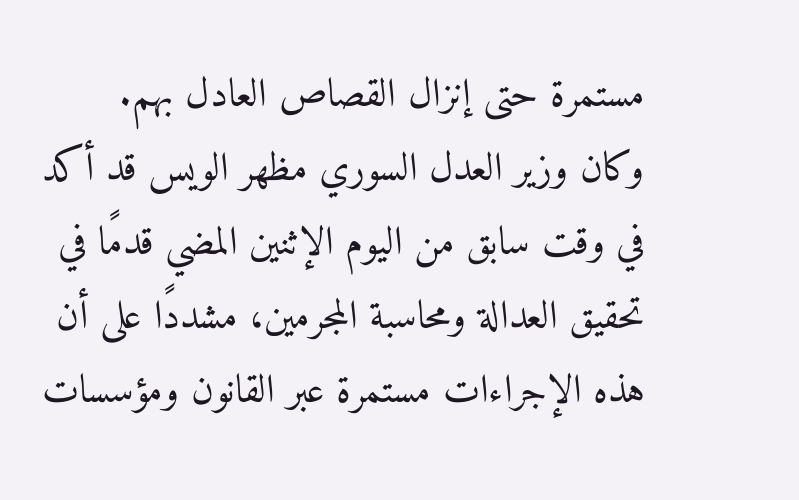مستمرة حتى إنزال القصاص العادل بهم.
وكان وزير العدل السوري مظهر الويس قد أكد في وقت سابق من اليوم الإثنين المضي قدمًا في تحقيق العدالة ومحاسبة المجرمين، مشددًا على أن هذه الإجراءات مستمرة عبر القانون ومؤسسات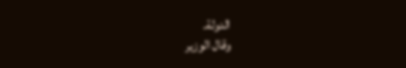الدولة.
وقال الوزير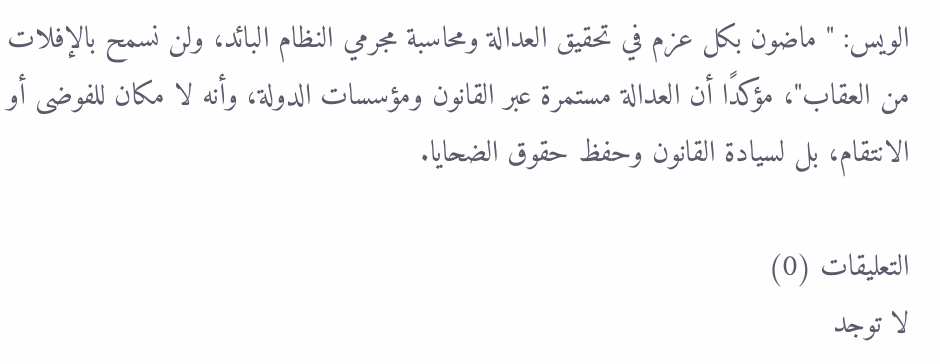الويس: " ماضون بكل عزم في تحقيق العدالة ومحاسبة مجرمي النظام البائد، ولن نسمح بالإفلات من العقاب"، مؤكدًا أن العدالة مستمرة عبر القانون ومؤسسات الدولة، وأنه لا مكان للفوضى أو الانتقام، بل لسيادة القانون وحفظ حقوق الضحايا.

التعليقات (0)
لا توجد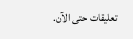تعليقات حتى الآن.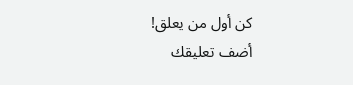كن أول من يعلق!
أضف تعليقك